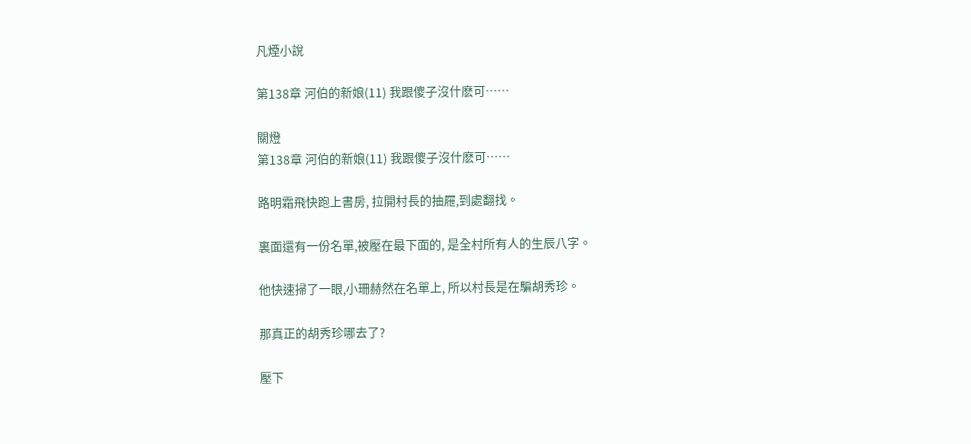凡煙小說

第138章 河伯的新娘(11) 我跟傻子沒什麽可……

關燈
第138章 河伯的新娘(11) 我跟傻子沒什麽可……

路明霜飛快跑上書房, 拉開村長的抽屜,到處翻找。

裏面還有一份名單,被壓在最下面的, 是全村所有人的生辰八字。

他快速掃了一眼,小珊赫然在名單上, 所以村長是在騙胡秀珍。

那真正的胡秀珍哪去了?

壓下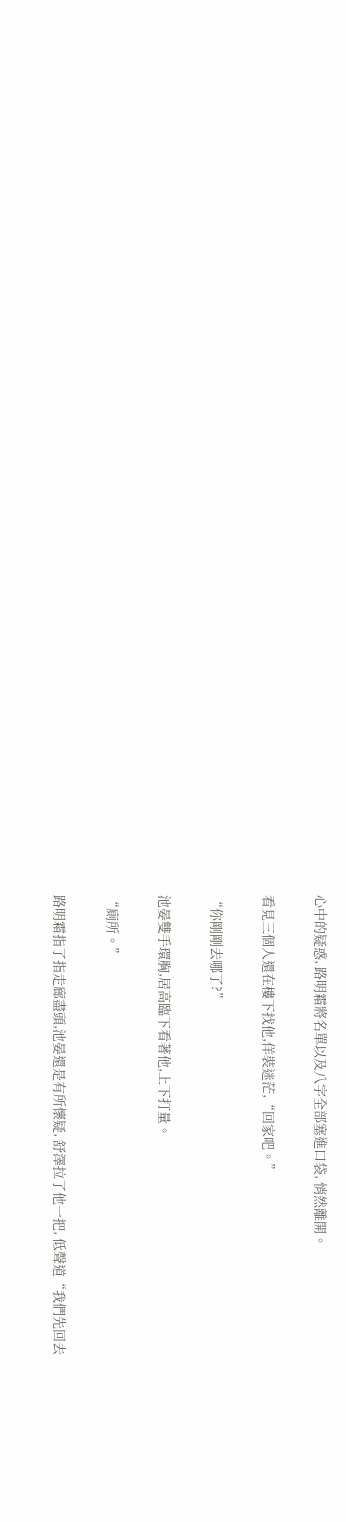心中的疑惑, 路明霜將名單以及八字全部塞進口袋, 悄然離開。

看見三個人還在樓下找他,佯裝迷茫,“回家吧。”

“你剛剛去哪了?”

池晏雙手環胸,居高臨下看著他,上下打量。

“廁所。”

路明霜指了指走廊盡頭,池晏還是有所懷疑, 舒澤拉了他一把, 低聲道“我們先回去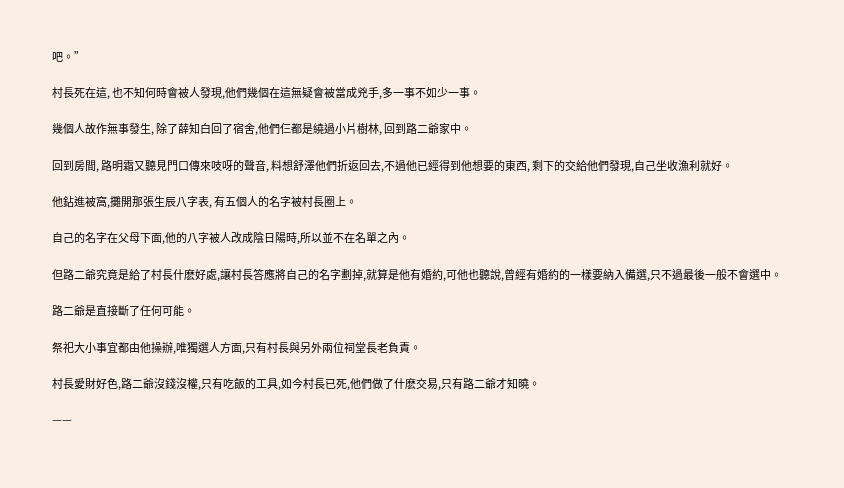吧。”

村長死在這, 也不知何時會被人發現,他們幾個在這無疑會被當成兇手,多一事不如少一事。

幾個人故作無事發生, 除了薛知白回了宿舍,他們仨都是繞過小片樹林, 回到路二爺家中。

回到房間, 路明霜又聽見門口傳來吱呀的聲音, 料想舒澤他們折返回去,不過他已經得到他想要的東西, 剩下的交給他們發現,自己坐收漁利就好。

他鉆進被窩,攤開那張生辰八字表, 有五個人的名字被村長圈上。

自己的名字在父母下面,他的八字被人改成陰日陽時,所以並不在名單之內。

但路二爺究竟是給了村長什麽好處,讓村長答應將自己的名字劃掉,就算是他有婚約,可他也聽說,曾經有婚約的一樣要納入備選,只不過最後一般不會選中。

路二爺是直接斷了任何可能。

祭祀大小事宜都由他操辦,唯獨選人方面,只有村長與另外兩位祠堂長老負責。

村長愛財好色,路二爺沒錢沒權,只有吃飯的工具,如今村長已死,他們做了什麽交易,只有路二爺才知曉。

——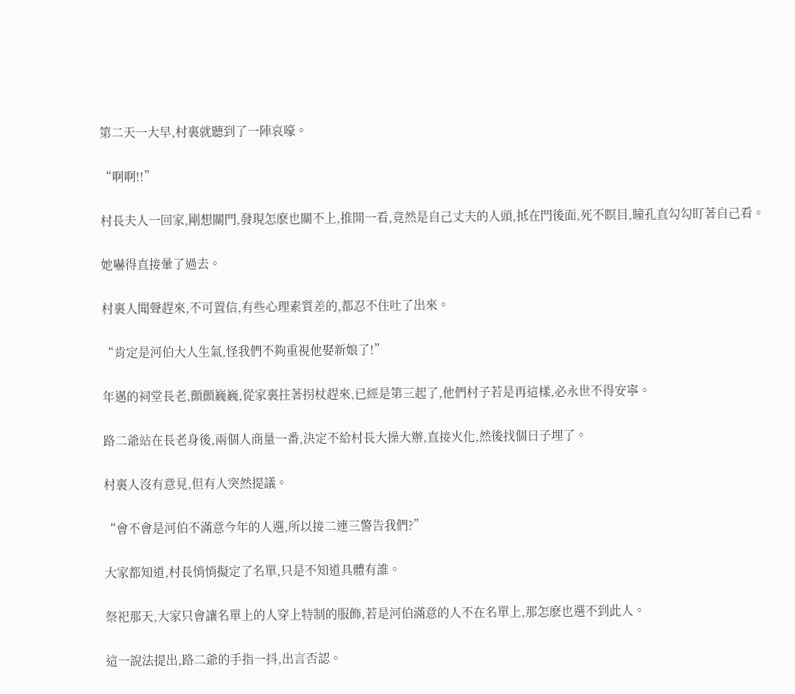第二天一大早,村裏就聽到了一陣哀嚎。

“啊啊!!”

村長夫人一回家,剛想關門,發現怎麽也關不上,推開一看,竟然是自己丈夫的人頭,抵在門後面,死不瞑目,瞳孔直勾勾盯著自己看。

她嚇得直接暈了過去。

村裏人聞聲趕來,不可置信,有些心理素質差的,都忍不住吐了出來。

“肯定是河伯大人生氣,怪我們不夠重視他娶新娘了!”

年邁的祠堂長老,顫顫巍巍,從家裏拄著拐杖趕來,已經是第三起了,他們村子若是再這樣,必永世不得安寧。

路二爺站在長老身後,兩個人商量一番,決定不給村長大操大辦,直接火化,然後找個日子埋了。

村裏人沒有意見,但有人突然提議。

“會不會是河伯不滿意今年的人選,所以接二連三警告我們?”

大家都知道,村長悄悄擬定了名單,只是不知道具體有誰。

祭祀那天,大家只會讓名單上的人穿上特制的服飾,若是河伯滿意的人不在名單上,那怎麽也選不到此人。

這一說法提出,路二爺的手指一抖,出言否認。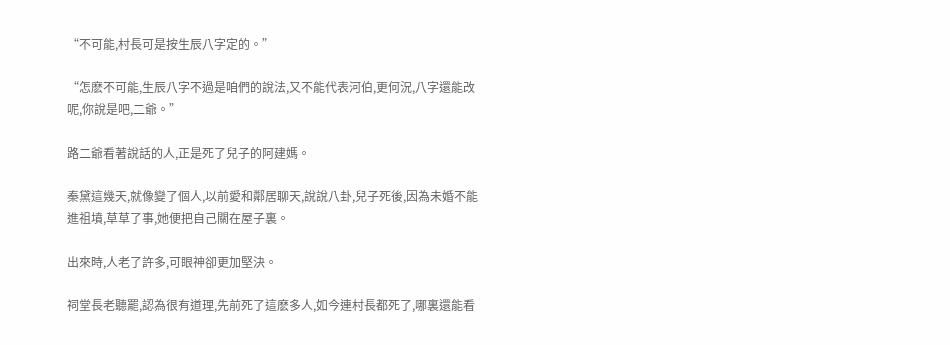“不可能,村長可是按生辰八字定的。”

“怎麽不可能,生辰八字不過是咱們的說法,又不能代表河伯,更何況,八字還能改呢,你說是吧,二爺。”

路二爺看著說話的人,正是死了兒子的阿建媽。

秦黛這幾天,就像變了個人,以前愛和鄰居聊天,說說八卦,兒子死後,因為未婚不能進祖墳,草草了事,她便把自己關在屋子裏。

出來時,人老了許多,可眼神卻更加堅決。

祠堂長老聽罷,認為很有道理,先前死了這麽多人,如今連村長都死了,哪裏還能看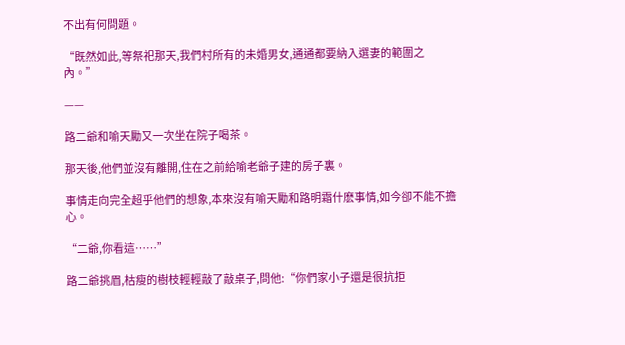不出有何問題。

“既然如此,等祭祀那天,我們村所有的未婚男女,通通都要納入選妻的範圍之內。”

——

路二爺和喻天勵又一次坐在院子喝茶。

那天後,他們並沒有離開,住在之前給喻老爺子建的房子裏。

事情走向完全超乎他們的想象,本來沒有喻天勵和路明霜什麽事情,如今卻不能不擔心。

“二爺,你看這……”

路二爺挑眉,枯瘦的樹枝輕輕敲了敲桌子,問他:“你們家小子還是很抗拒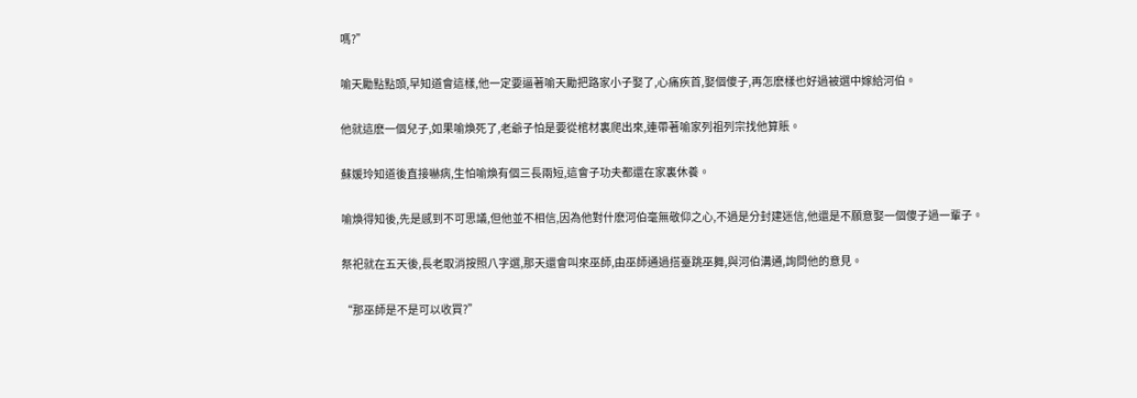嗎?”

喻天勵點點頭,早知道會這樣,他一定要逼著喻天勵把路家小子娶了,心痛疾首,娶個傻子,再怎麽樣也好過被選中嫁給河伯。

他就這麽一個兒子,如果喻煥死了,老爺子怕是要從棺材裏爬出來,連帶著喻家列祖列宗找他算賬。

蘇媛玲知道後直接嚇病,生怕喻煥有個三長兩短,這會子功夫都還在家裏休養。

喻煥得知後,先是感到不可思議,但他並不相信,因為他對什麽河伯毫無敬仰之心,不過是分封建迷信,他還是不願意娶一個傻子過一輩子。

祭祀就在五天後,長老取消按照八字選,那天還會叫來巫師,由巫師通過搭臺跳巫舞,與河伯溝通,詢問他的意見。

“那巫師是不是可以收買?”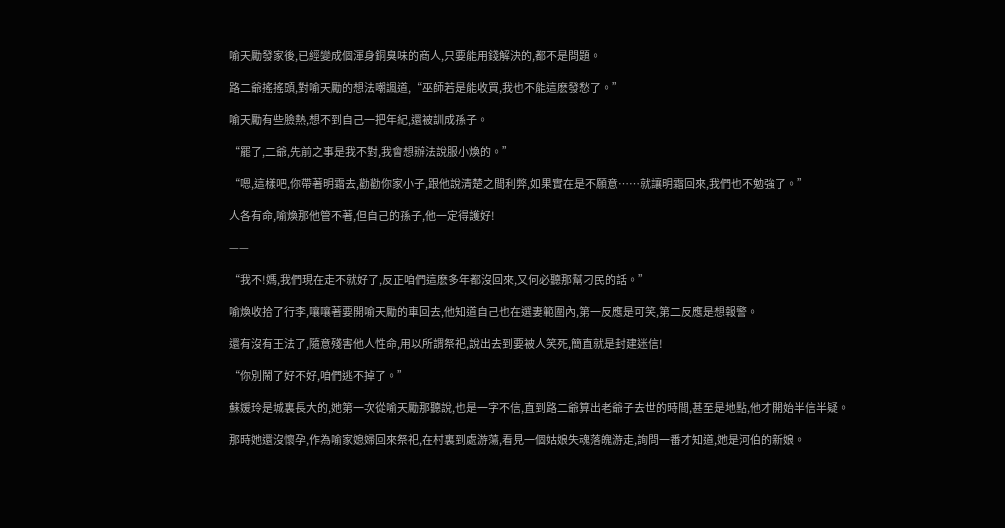喻天勵發家後,已經變成個渾身銅臭味的商人,只要能用錢解決的,都不是問題。

路二爺搖搖頭,對喻天勵的想法嘲諷道,“巫師若是能收買,我也不能這麽發愁了。”

喻天勵有些臉熱,想不到自己一把年紀,還被訓成孫子。

“罷了,二爺,先前之事是我不對,我會想辦法說服小煥的。”

“嗯,這樣吧,你帶著明霜去,勸勸你家小子,跟他說清楚之間利弊,如果實在是不願意……就讓明霜回來,我們也不勉強了。”

人各有命,喻煥那他管不著,但自己的孫子,他一定得護好!

——

“我不!媽,我們現在走不就好了,反正咱們這麽多年都沒回來,又何必聽那幫刁民的話。”

喻煥收拾了行李,嚷嚷著要開喻天勵的車回去,他知道自己也在選妻範圍內,第一反應是可笑,第二反應是想報警。

還有沒有王法了,隨意殘害他人性命,用以所謂祭祀,說出去到要被人笑死,簡直就是封建迷信!

“你別鬧了好不好,咱們逃不掉了。”

蘇媛玲是城裏長大的,她第一次從喻天勵那聽說,也是一字不信,直到路二爺算出老爺子去世的時間,甚至是地點,他才開始半信半疑。

那時她還沒懷孕,作為喻家媳婦回來祭祀,在村裏到處游蕩,看見一個姑娘失魂落魄游走,詢問一番才知道,她是河伯的新娘。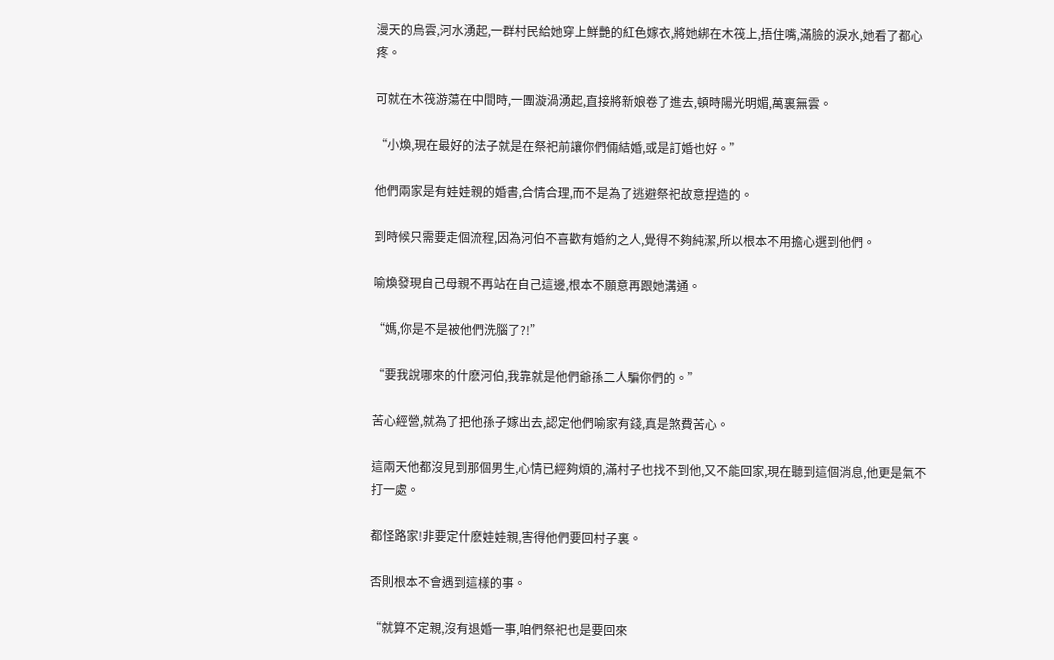漫天的烏雲,河水湧起,一群村民給她穿上鮮艷的紅色嫁衣,將她綁在木筏上,捂住嘴,滿臉的淚水,她看了都心疼。

可就在木筏游蕩在中間時,一團漩渦湧起,直接將新娘卷了進去,頓時陽光明媚,萬裏無雲。

“小煥,現在最好的法子就是在祭祀前讓你們倆結婚,或是訂婚也好。”

他們兩家是有娃娃親的婚書,合情合理,而不是為了逃避祭祀故意捏造的。

到時候只需要走個流程,因為河伯不喜歡有婚約之人,覺得不夠純潔,所以根本不用擔心選到他們。

喻煥發現自己母親不再站在自己這邊,根本不願意再跟她溝通。

“媽,你是不是被他們洗腦了?!”

“要我說哪來的什麽河伯,我靠就是他們爺孫二人騙你們的。”

苦心經營,就為了把他孫子嫁出去,認定他們喻家有錢,真是煞費苦心。

這兩天他都沒見到那個男生,心情已經夠煩的,滿村子也找不到他,又不能回家,現在聽到這個消息,他更是氣不打一處。

都怪路家!非要定什麽娃娃親,害得他們要回村子裏。

否則根本不會遇到這樣的事。

“就算不定親,沒有退婚一事,咱們祭祀也是要回來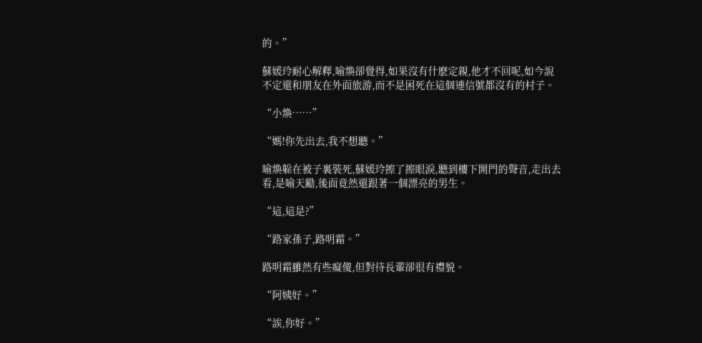的。”

蘇媛玲耐心解釋,喻煥卻覺得,如果沒有什麽定親,他才不回呢,如今說不定還和朋友在外面旅游,而不是困死在這個連信號都沒有的村子。

“小煥……”

“媽!你先出去,我不想聽。”

喻煥躲在被子裏裝死,蘇媛玲擦了擦眼淚,聽到樓下開門的聲音,走出去看,是喻天勵,後面竟然還跟著一個漂亮的男生。

“這,這是?”

“路家孫子,路明霜。”

路明霜雖然有些癡傻,但對待長輩卻很有禮貌。

“阿姨好。”

“誒,你好。”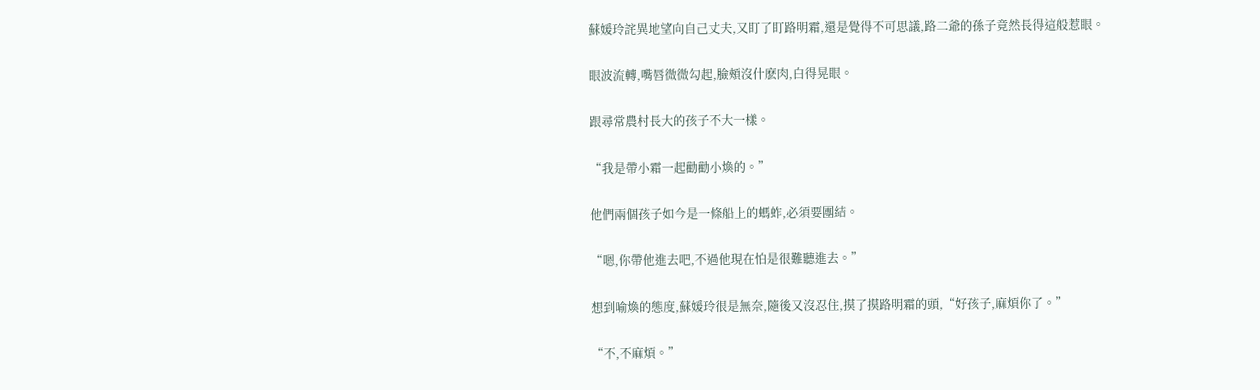蘇媛玲詫異地望向自己丈夫,又盯了盯路明霜,還是覺得不可思議,路二爺的孫子竟然長得這般惹眼。

眼波流轉,嘴唇微微勾起,臉頰沒什麽肉,白得晃眼。

跟尋常農村長大的孩子不大一樣。

“我是帶小霜一起勸勸小煥的。”

他們兩個孩子如今是一條船上的螞蚱,必須要團結。

“嗯,你帶他進去吧,不過他現在怕是很難聽進去。”

想到喻煥的態度,蘇媛玲很是無奈,隨後又沒忍住,摸了摸路明霜的頭,“好孩子,麻煩你了。”

“不,不麻煩。”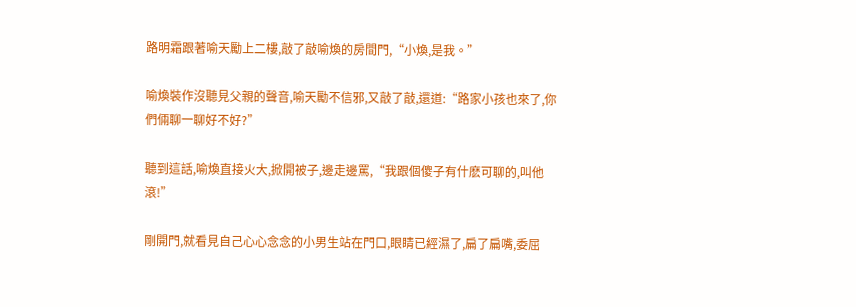路明霜跟著喻天勵上二樓,敲了敲喻煥的房間門,“小煥,是我。”

喻煥裝作沒聽見父親的聲音,喻天勵不信邪,又敲了敲,還道:“路家小孩也來了,你們倆聊一聊好不好?”

聽到這話,喻煥直接火大,掀開被子,邊走邊罵,“我跟個傻子有什麽可聊的,叫他滾!”

剛開門,就看見自己心心念念的小男生站在門口,眼睛已經濕了,扁了扁嘴,委屈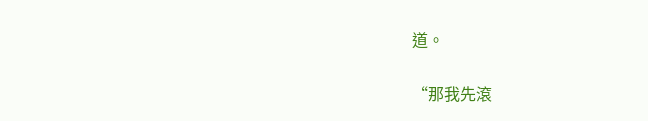道。

“那我先滾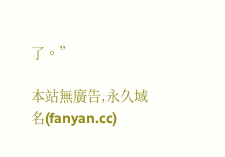了。”

本站無廣告,永久域名(fanyan.cc)